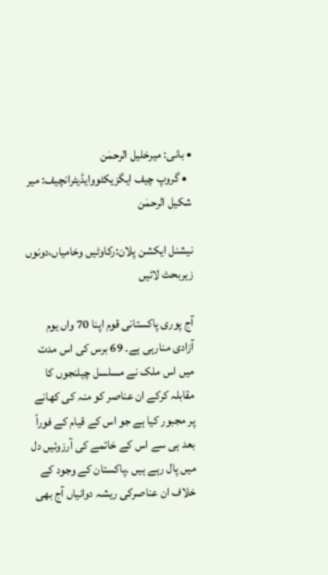• بانی: میرخلیل الرحمٰن
  • گروپ چیف ایگزیکٹووایڈیٹرانچیف: میر شکیل الرحمٰن

نیشنل ایکشن پلان:رکاوٹیں وخامیاں،دونوں زیربحث لائیں

آج پوری پاکستانی قوم اپنا 70 واں یوم آزادی منارہی ہے۔ 69 برس کی اس مدت میں اس ملک نے مسلسل چیلنجوں کا مقابلہ کرکے ان عناصر کو منہ کی کھانے پر مجبور کیا ہے جو اس کے قیام کے فوراً بعد ہی سے اس کے خاتمے کی آرزوئیں دل میں پال رہے ہیں ۔پاکستان کے وجود کے خلاف ان عناصرکی ریشہ دوانیاں آج بھی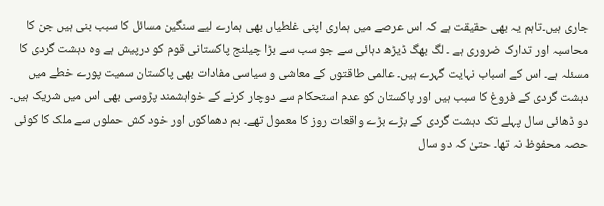جاری ہیں۔تاہم یہ بھی حقیقت ہے کہ اس عرصے میں ہماری اپنی غلطیاں بھی ہمارے لیے سنگین مسائل کا سبب بنی ہیں جن کا محاسبہ اور تدارک ضروری ہے ۔ لگ بھگ ڈیڑھ دہائی سے جو سب سے بڑا چیلنج پاکستانی قوم کو درپیش ہے وہ دہشت گردی کا مسئلہ ہے۔ اس کے اسباب نہایت گہرے ہیں۔ عالمی طاقتوں کے معاشی و سیاسی مفادات بھی پاکستان سمیت پورے خطے میں دہشت گردی کے فروغ کا سبب ہیں اور پاکستان کو عدم استحکام سے دوچار کرنے کے خواہشمند پڑوسی بھی اس میں شریک ہیں۔ دو ڈھائی سال پہلے تک دہشت گردی کے بڑے بڑے واقعات روز کا معمول تھے۔ بم دھماکوں اور خود کش حملوں سے ملک کا کوئی حصہ محفوظ نہ تھا۔ حتیٰ کہ دو سال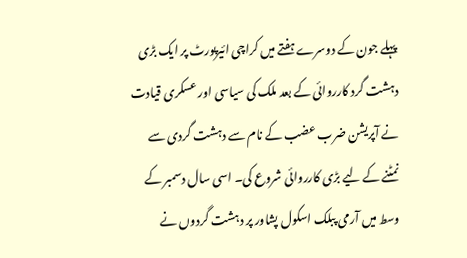پہلے جون کے دوسرے ہفتے میں کراچی ائیرپورٹ پر ایک بڑی دہشت گرد کارروائی کے بعد ملک کی سیاسی اور عسکری قیادت نے آپریشن ضرب عضب کے نام سے دہشت گردی سے نمٹنے کے لیے بڑی کارروائی شروع کی۔ اسی سال دسمبر کے وسط میں آرمی پبلک اسکول پشاور پر دہشت گردوں نے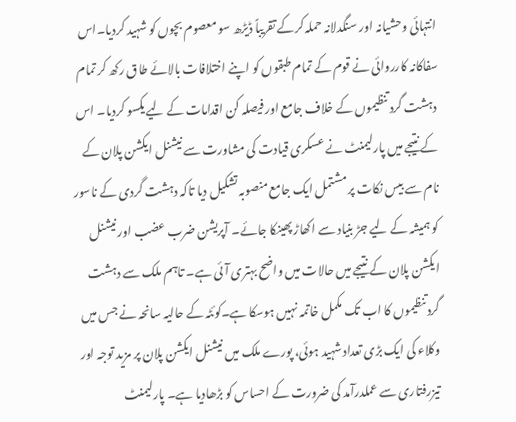انتہائی وحشیانہ اور سنگدلانہ حملہ کرکے تقریباً ڈیڑھ سو معصوم بچوں کو شہید کردیا۔اس سفاکانہ کارروائی نے قوم کے تمام طبقوں کو اپنے اختلافات بالائے طاق رکھ کر تمام دہشت گرد تنظیموں کے خلاف جامع اور فیصلہ کن اقدامات کے لیے یکسو کردیا۔ اس کے نتیجے میں پارلیمنٹ نے عسکری قیادت کی مشاورت سے نیشنل ایکشن پلان کے نام سے بیس نکات پر مشتمل ایک جامع منصوبہ تشکیل دیا تاکہ دہشت گردی کے ناسور کو ہمیشہ کے لیے جڑ بنیاد سے اکھاڑ پھینکا جائے۔ آپریشن ضرب عضب اور نیشنل ایکشن پلان کے نتیجے میں حالات میں واضح بہتری آئی ہے۔ تاہم ملک سے دہشت گردتنظیموں کا اب تک مکمل خاتمہ نہیں ہوسکا ہے۔کوئٹہ کے حالیہ سانحہ نے جس میں وکلاء کی ایک بڑی تعداد شہید ہوئی، پورے ملک میں نیشنل ایکشن پلان پر مزید توجہ اور تیزرفتاری سے عملدرآمد کی ضرورت کے احساس کو بڑھادیا ہے۔ پارلیمنٹ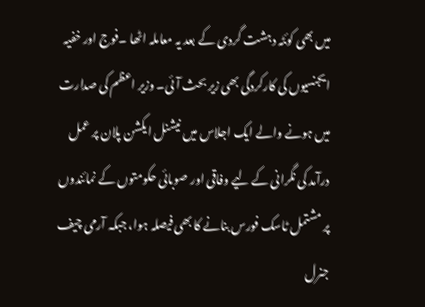میں بھی کوئٹہ دہشت گردی کے بعد یہ معاملہ اٹھا ۔فوج اور خفیہ ایجنسیوں کی کارکردگی بھی زیر بحث آئی۔ وزیر اعظم کی صدارت میں ہونے والے ایک اجلاس میں نیشنل ایکشن پلان پر عمل درآمد کی نگرانی کے لیے وفاقی اور صوبائی حکومتوں کے نمائندوں پر مشتمل ٹاسک فورس بنانے کا بھی فیصلہ ہوا، جبکہ آرمی چیف جنرل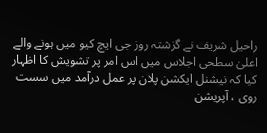راحیل شریف نے گزشتہ روز جی ایچ کیو میں ہونے والے اعلیٰ سطحی اجلاس میں اس امر پر تشویش کا اظہار کیا کہ نیشنل ایکشن پلان پر عمل درآمد میں سست روی ، آپریشن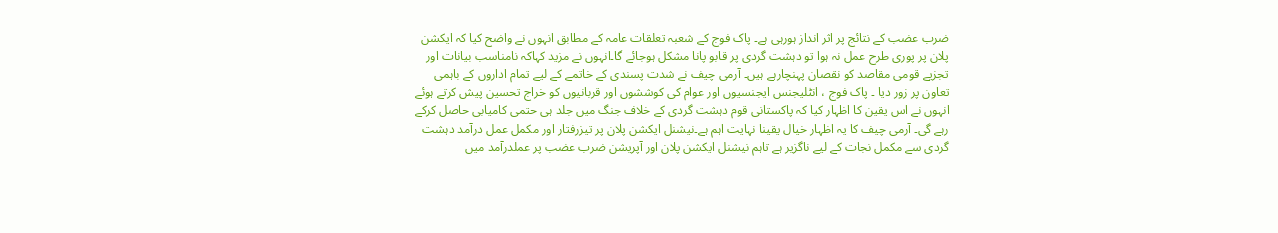ضرب عضب کے نتائج پر اثر انداز ہورہی ہے۔ پاک فوج کے شعبہ تعلقات عامہ کے مطابق انہوں نے واضح کیا کہ ایکشن پلان پر پوری طرح عمل نہ ہوا تو دہشت گردی پر قابو پانا مشکل ہوجائے گا۔انہوں نے مزید کہاکہ نامناسب بیانات اور تجزیے قومی مقاصد کو نقصان پہنچارہے ہیں۔ آرمی چیف نے شدت پسندی کے خاتمے کے لیے تمام اداروں کے باہمی تعاون پر زور دیا ۔ پاک فوج ، انٹلیجنس ایجنسیوں اور عوام کی کوششوں اور قربانیوں کو خراج تحسین پیش کرتے ہوئے انہوں نے اس یقین کا اظہار کیا کہ پاکستانی قوم دہشت گردی کے خلاف جنگ میں جلد ہی حتمی کامیابی حاصل کرکے رہے گی۔ آرمی چیف کا یہ اظہار خیال یقینا نہایت اہم ہے۔نیشنل ایکشن پلان پر تیزرفتار اور مکمل عمل درآمد دہشت گردی سے مکمل نجات کے لیے ناگزیر ہے تاہم نیشنل ایکشن پلان اور آپریشن ضرب عضب پر عملدرآمد میں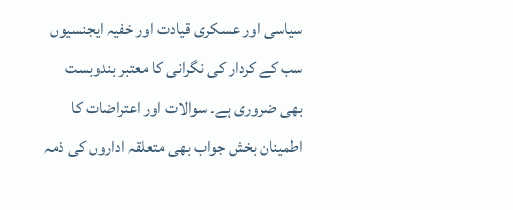سیاسی اور عسکری قیادت اور خفیہ ایجنسیوں سب کے کردار کی نگرانی کا معتبر بندوبست بھی ضروری ہے۔ سوالات اور اعتراضات کا اطمینان بخش جواب بھی متعلقہ اداروں کی ذمہ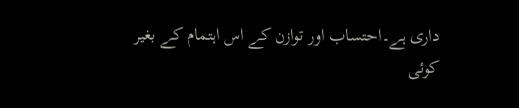داری ہے۔احتساب اور توازن کے اس اہتمام کے بغیر کوئی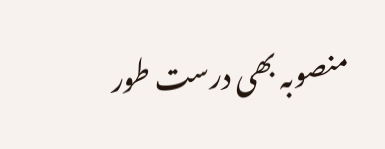منصوبہ بھی درست طور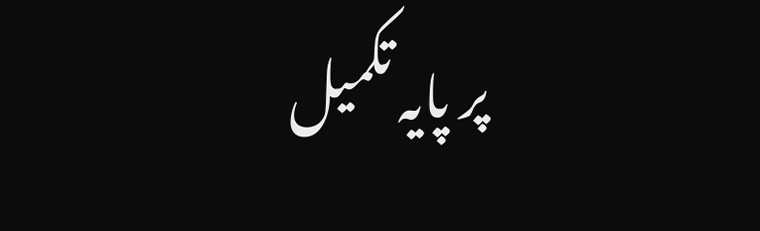پر پایہ تکمیل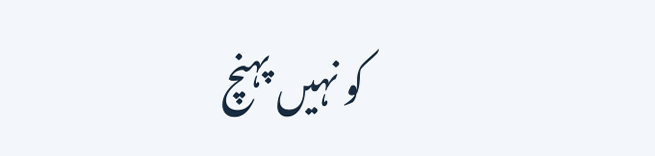کو نہیں پہنچ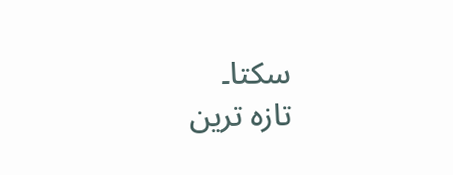سکتا۔
تازہ ترین